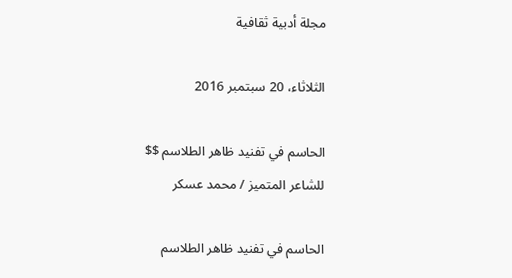مجلة أدبية ثقافية

الثلاثاء، 20 سبتمبر 2016

الحاسم في تفنيد ظاهر الطلاسم $$ للشاعر المتميز / محمد عسكر

الحاسم في تفنيد ظاهر الطلاسم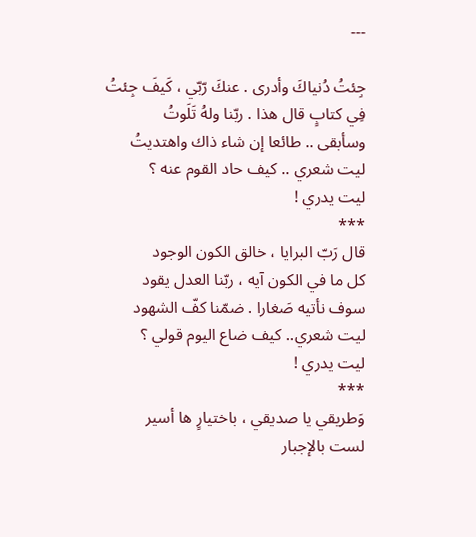---

جِئتُ دُنياكَ وأدرى . عنكَ رّبّي ، كَيفَ جِئتُ
فِي كتابٍ قال هذا . ربّنا ولهُ تَلَوتُ
وسأبقى .. طائعا إن شاء ذاك واهتديتُ
ليت شعري .. كيف حاد القوم عنه ؟
ليت يدري !
***
قال رَبّ البرايا ، خالق الكون الوجود
كل ما في الكون آيه ، ربّنا العدل يقود
سوف نأتيه صَغارا . ضمّنا كفّ الشهود
ليت شعري.. كيف ضاع اليوم قولي ؟
ليت يدري !
***
وَطريقي يا صديقي ، باختيارٍ ها أسير
لست بالإجبار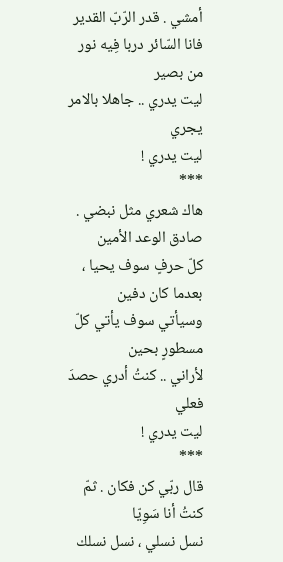أمشي . قدر الرّبّ القدير
فانا السّائر دربا فِيه نور من بصير
ليت يدري .. جاهلا بالامر يجري
ليت يدري !
***
هاك شعري مثل نبضي . صادق الوعد الأمين
كلّ حرفٍ سوف يحيا ، بعدما كان دفين
وسيأتي سوف يأتي كلّ مسطورٍ بحين
لأراني .. كنتُ أدري حصدَ فعلي
ليت يدري !
***
قال ربّي كن فكان . ثمّ كنتُ أنا سَوِيّا
نسل نسلي ، نسل نسلك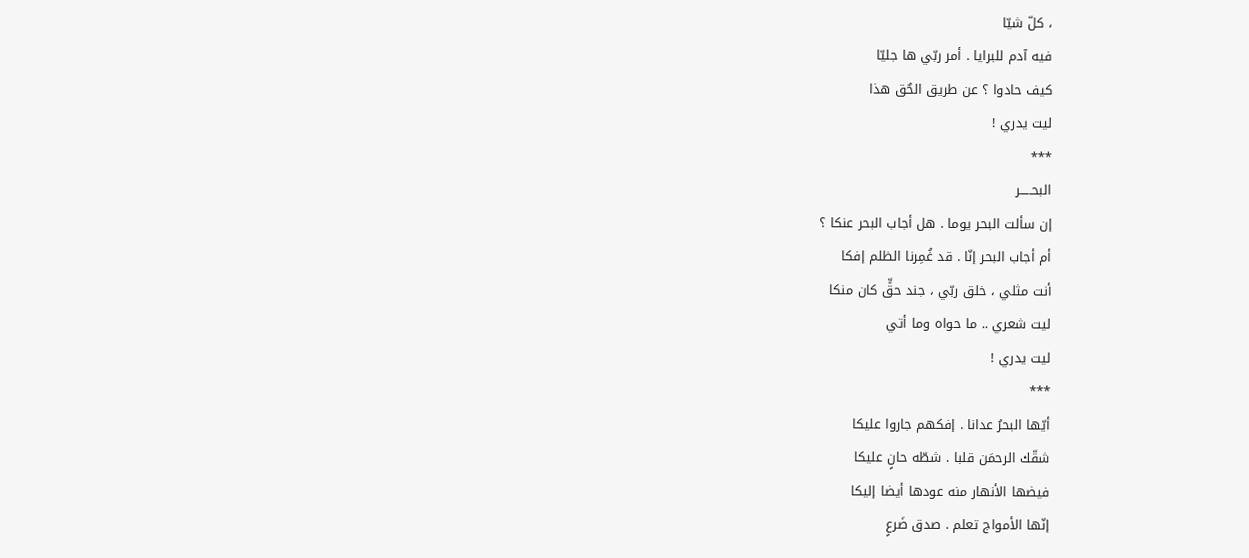، كلّ شيّا
فيه آدم للبرايا . أمر ربّي ها جليّا
كيف حادوا ؟ عن طريق الحٌق هذا
ليت يدري !
***
البحـــــر
إن سألت البحر يوما . هل أجاب البحر عنكا ؟
أم أجاب البحر إنّا . قد غُمِرنا الظلم إفكا
أنت مثلي ، خلق ربّي ، جند حقٍّ كان منكا
ليت شعري .. ما حواه وما أتي
ليت يدري !
***
أيّها البحرُ عدانا . إفكهم جاروا عليكا
شقّك الرحمَن قلبا . شطّه حانٍ عليكا
فيضها الأنهار منه عودها أيضا إليكا
إنّها الأمواج تعلم . صدق ضَرعٍ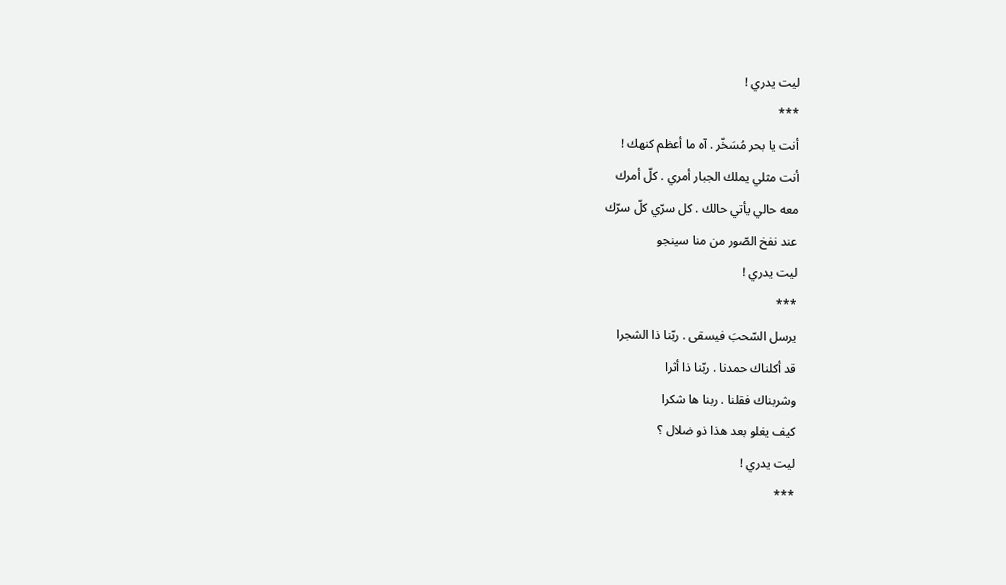ليت يدري !
***
أنت يا بحر مُسَخّر . آه ما أعظم كنهك !
أنت مثلي يملك الجبار أمري . كلّ أمرك
معه حالي يأتي حالك . كل سرّي كلّ سرّك
عند نفخ الصّور من منا سينجو
ليت يدري !
***
يرسل السّحبَ فيسقى . ربّنا ذا الشجرا
قد أكلناك حمدنا . ربّنا ذا أثرا
وشربناك فقلنا . ربنا ها شكرا
كيف يغلو بعد هذا ذو ضلال ؟
ليت يدري !
***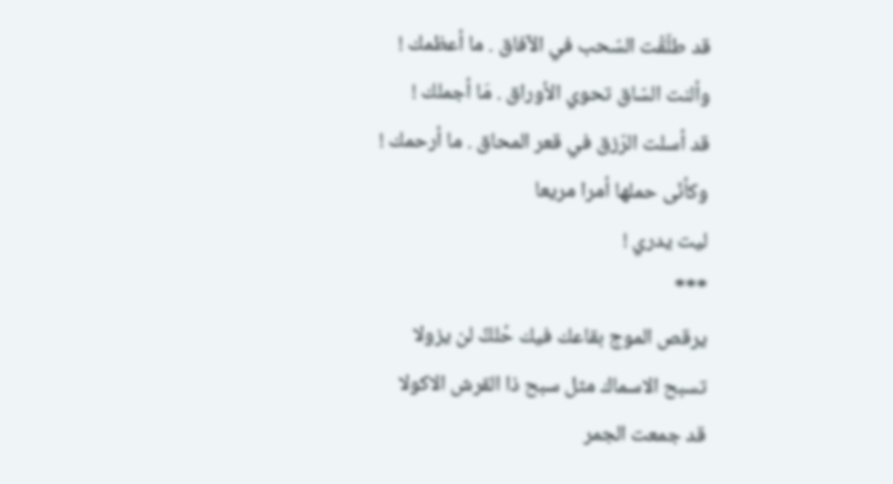قد طلّقْت السّحب في الآفاق . ما أعظمك !
وألنت السّاق تحوي الأوراق . مَا أجملك !
قد أسلت الرّزق في قعر المحاق . ما أرحمك !
وكأنّى حملها أمرا مريعا
ليت يدري !
***
يرقص الموج بقاعك فيك حُلكٌ لن يزولا
تسبح الاسماك مثل سبح ذا القرش الاكولا
قد جمعت الجمر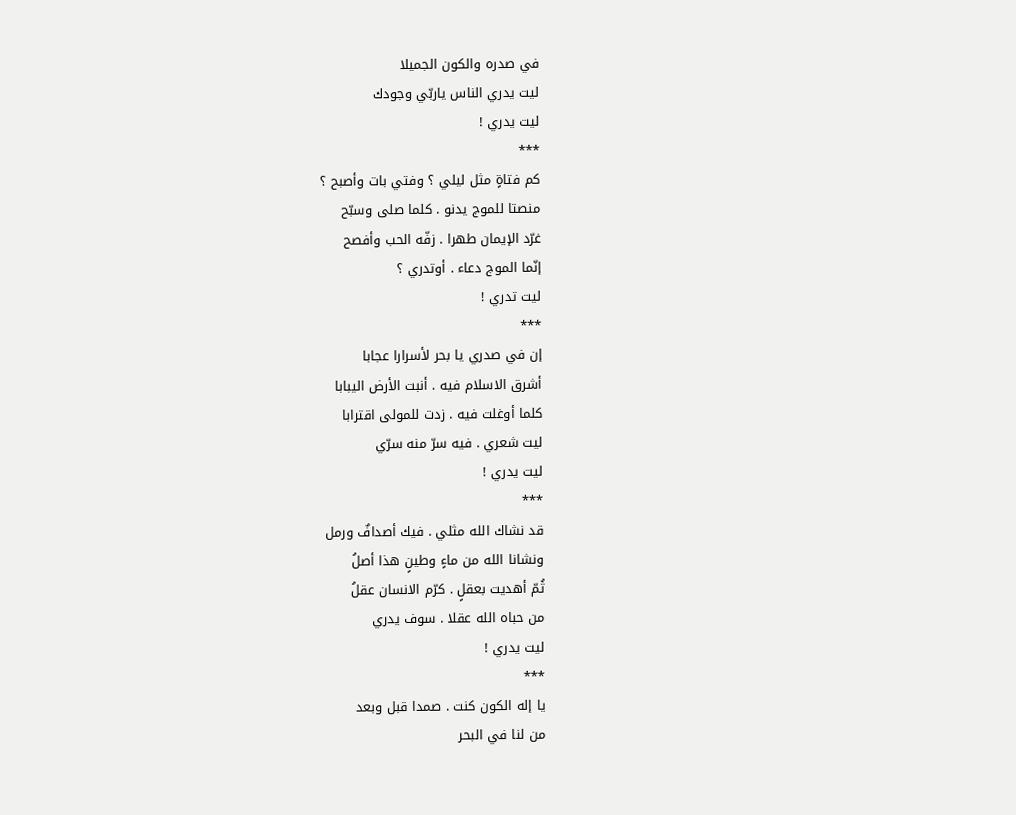في صدره والكون الجميلا
ليت يدري الناس ياربّي وجودك
ليت يدري !
***
كم فتاةٍ مثل ليلي ؟ وفتي بات وأصبح ؟
منصتا للموج يدنو . كلما صلى وسبّح
غرّد الإيمان طهرا . زفّه الحب وأفصح
إنّما الموج دعاء . أوتدري ؟
ليت تدري !
***
إن في صدري يا بحر لأسرارا عجابا
أشرق الاسلام فيه . أنبت الأرض اليبابا
كلما أوغلت فيه . زدت للمولى اقترابا
ليت شعري . فيه سرّ منه سرّي
ليت يدري !
***
قد نشاك الله مثلي . فيك أصدافٌ ورمل
ونشانا الله من ماءٍ وطينٍ هذا أصلُ
ثُمّ أهديت بعقلٍ . كرّم الانسان عقلُ
من حباه الله عقلا . سوف يدري
ليت يدري !
***
يا إله الكون كنت . صمدا قبل وبعد
من لنا في البحر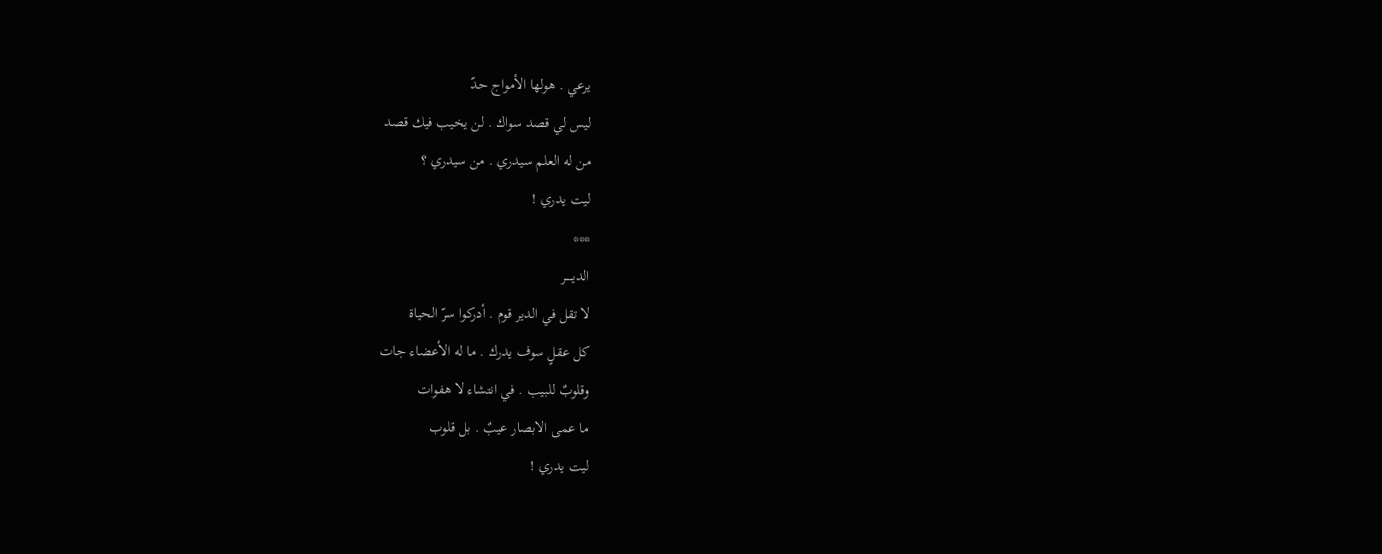يرعي . هولها الأمواج حدّ
ليس لي قصد سواك . لن يخيب فيك قصد
من له العلم سيدري . من سيدري ؟
ليت يدري !
***
الديـــــر
لا تقل في الدير قوم . أدركوا سرّ الحياة
كل عقلٍ سوف يدرك . ما له الأعضاء جات
وقلوبٌ للبيب . في انتشاء لا هفوات
ما عمى الابصار عيبٌ . بل قلوب
ليت يدري !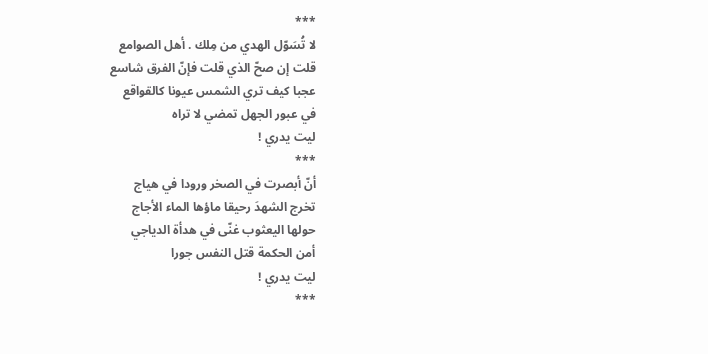***
لا تُسَوّل الهدي من مِلك . أهل الصوامع
قلت إن صحّ الذي قلت فإنّ الفرق شاسع
عجبا كيف تري الشمس عيونا كالقواقع
في عبور الجهل تمضي لا تراه
ليت يدري !
***
أنّ أبصرت في الصخر ورودا في هياج
تخرج الشهدَ رحيقا ماؤها الماء الأجاج
حولها اليعثوب غنّى في هدأة الدياجي
أمن الحكمة قتل النفس جورا
ليت يدري !
***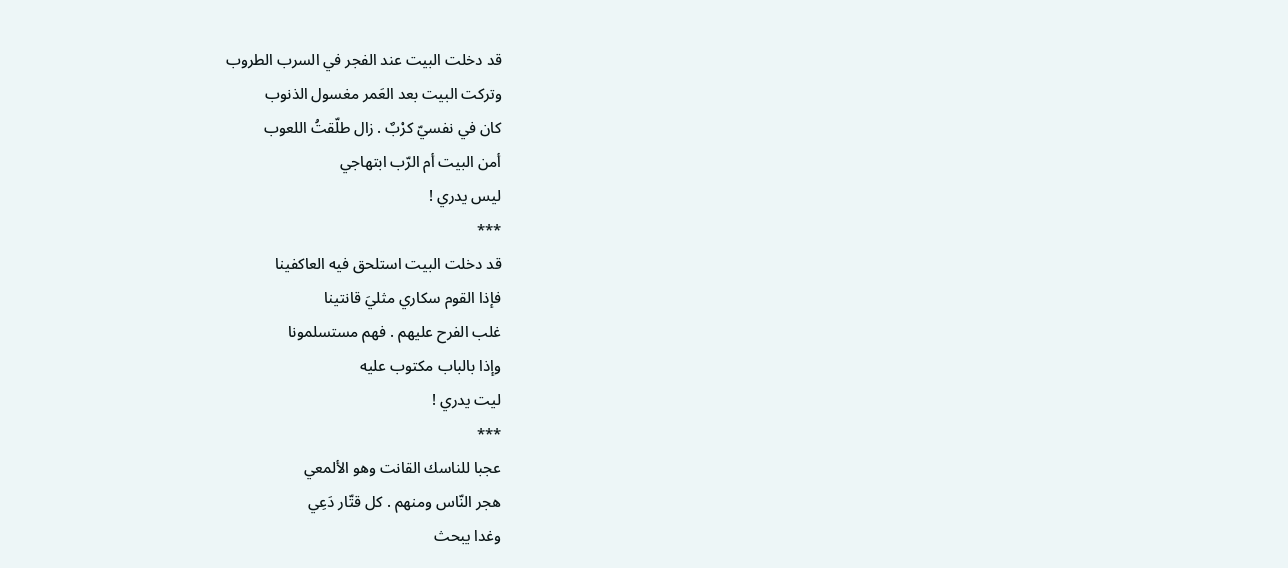قد دخلت البيت عند الفجر في السرب الطروب
وتركت البيت بعد العَمر مغسول الذنوب
كان في نفسيّ كرْبٌ . زال طلّقتُ اللعوب
أمن البيت أم الرّب ابتهاجي
ليس يدري !
***
قد دخلت البيت استلحق فيه العاكفينا
فإذا القوم سكاري مثليَ قانتينا
غلب الفرح عليهم . فهم مستسلمونا
وإذا بالباب مكتوب عليه
ليت يدري !
***
عجبا للناسك القانت وهو الألمعي
هجر النّاس ومنهم . كل قتّار دَعِي
وغدا يبحث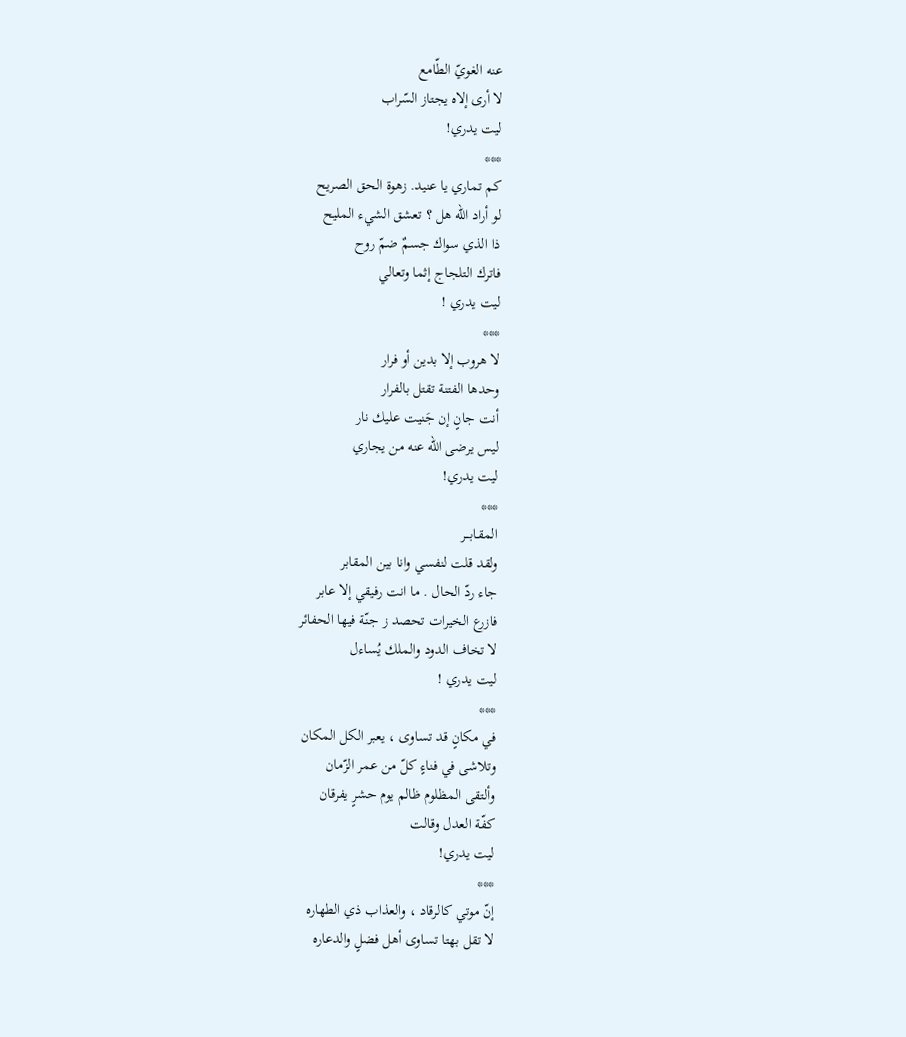عنه الغويّ الطّامع
لا أرى إلاه يجتاز السّراب
ليت يدري!
***
كم تماري يا عنيد. زهوة الحق الصريح
لو أراد الله هل ؟ تعشق الشيء المليح
ذا الذي سواك جسمٌ ضمّ روح
فاترك التلجاج إثما وتعالي
ليت يدري !
***
لا هروب إلا بدين أو فرار
وحدها الفتنة تقتل بالفرار
أنت جانٍ إن جَنيت عليك نار
ليس يرضى الله عنه من يجاري
ليت يدري!
***
المقـابـــر
ولقد قلت لنفسي وانا بين المقابر
جاء ردّ الحال . ما انت رفيقي إلا عابر
فازرع الخيرات تحصد ز جنّة فيها الحفائر
لا تخاف الدود والملك يُساءل
ليت يدري !
***
في مكانٍ قد تساوى ، يعبر الكل المكان
وتلاشى في فناءٍ كلّ من عمر الزّمان
وألتقى المظلوم ظالم يوم حشرٍ يفرقان
كفّة العدل وقالت
ليت يدري!
***
إنّ موتي كالرقاد ، والعذاب ذي الطهاره
لا تقل بهتا تساوى أهل فضلٍ والدعاره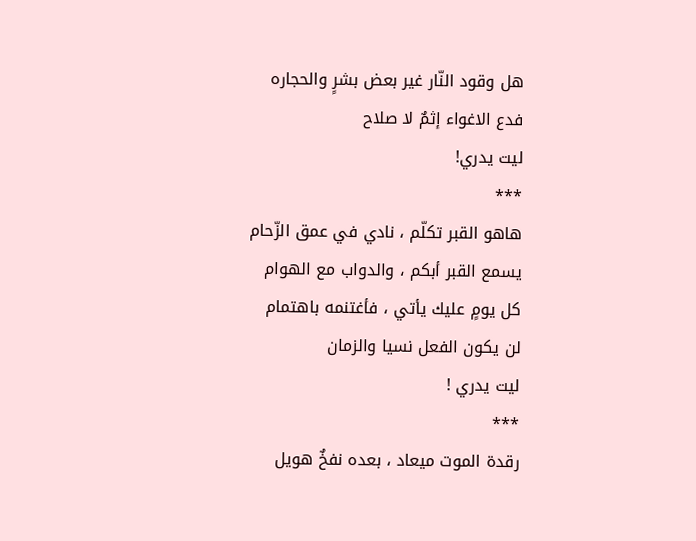هل وقود النّار غير بعض بشرٍ والحجاره
فدع الاغواء إثمٌ لا صلاح
ليت يدري!
***
هاهو القبر تكلّم ، نادي في عمق الزّحام
يسمع القبر أبكم ، والدواب مع الهوام
كل يومٍ عليك يأتي ، فأغتنمه باهتمام
لن يكون الفعل نسيا والزمان
ليت يدري !
***
رقدة الموت ميعاد ، بعده نفخٌ هويل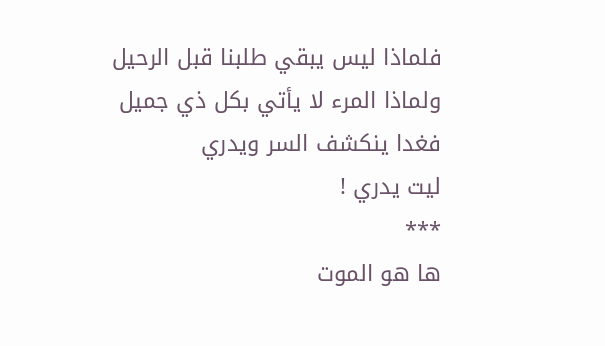فلماذا ليس يبقي طلبنا قبل الرحيل
ولماذا المرء لا يأتي بكل ذي جميل
فغدا ينكشف السر ويدري
ليت يدري !
***
ها هو الموت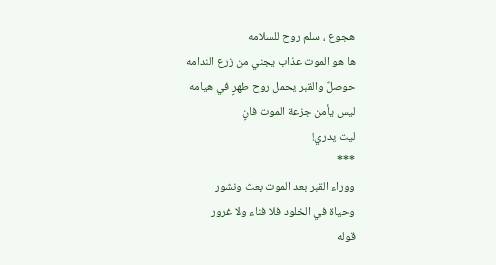هجوع ، سلم روح للسلامه
ها هو الموت عذاب يجني من زرع الندامه
حوصلٌ والقبر يحمل روح طهرٍ في هيامه
ليس يأمن جزعة الموت فانٍ
ليت يدري!
***
ووراء القبر بعد الموت بعث ونشور
وحياة في الخلود فلا فناء ولا غرور
قوله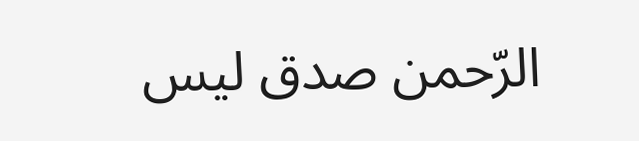الرّحمن صدق ليس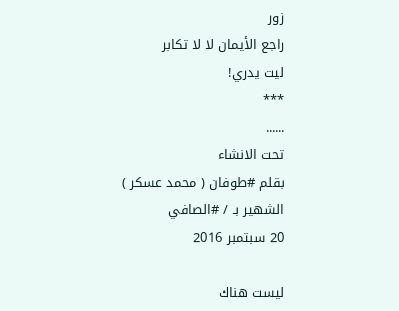زور
راجع الأيمان لا لا تكابر
ليت يدري!
***
......
تحت الانشاء
بقلم #طوفان ( محمد عسكر )
الشهير بـ / #الصافي
20 سبتمبر 2016

ليست هناك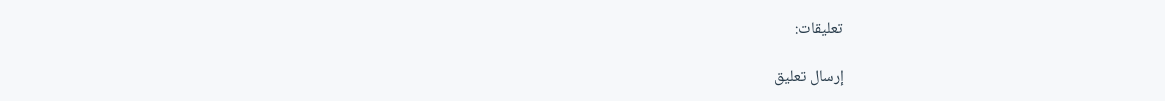تعليقات:

إرسال تعليق